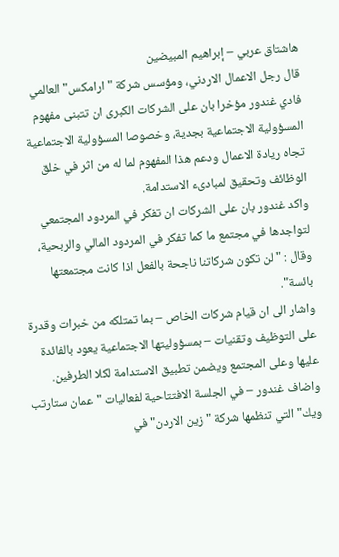هاشتاق عربي – إبراهيم المبيضين
قال رجل الاعمال الاردني، ومؤسس شركة " ارامكس" العالمي فادي غندور مؤخرا بان على الشركات الكبرى ان تتبنى مفهوم المسؤولية الاجتماعية بجدية، وخصوصا المسؤولية الاجتماعية تجاه ريادة الاعمال ودعم هذا المفهوم لما له من اثر في خلق الوظائف وتحقيق لمبادىء الاستدامة.
واكد غندور بان على الشركات ان تفكر في المردود المجتمعي لتواجدها في مجتمع ما كما تفكر في المردود المالي والربحية، وقال : " لن تكون شركاتنا ناجحة بالفعل اذا كانت مجتمعتها بائسة".
واشار الى ان قيام شركات الخاص – بما تمتلكه من خبرات وقدرة على التوظيف وتقنيات – بمسؤوليتها الاجتماعية يعود بالفائدة عليها وعلى المجتمع ويضمن تطبيق الاستدامة لكلا الطرفين.
واضاف غندور – في الجلسة الافتتاحية لفعاليات "عمان ستارتب ويك" التي تنظمها شركة " زين الاردن" في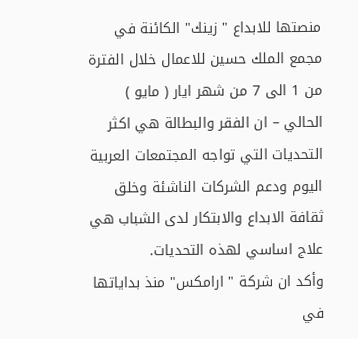منصتها للابداع " زينك" الكائنة في مجمع الملك حسين للاعمال خلال الفترة من 1 الى 7 من شهر ايار ( مايو ) الحالي – ان الفقر والبطالة هي اكثر التحديات التي تواجه المجتمعات العربية اليوم ودعم الشركات الناشئة وخلق ثقافة الابداع والابتكار لدى الشباب هي علاج اساسي لهذه التحديات.
وأكد ان شركة " ارامكس" منذ بداياتها في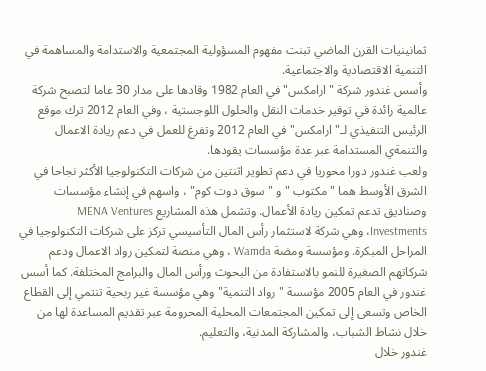ثمانينيات القرن الماضي تبنت مفهوم المسؤولية المجتمعية والاستدامة والمساهمة في التنمية الاقتصادية والاجتماعية.
وأسس غندور شركة " ارامكس" في العام 1982 وقادها على مدار 30 عاما لتصبح شركة عالمية رائدة في توفير خدمات النقل والحلول اللوجستية ، وفي العام 2012 ترك موقع الرئيس التنفيذي لـ" ارامكس" في العام 2012 وتفرغ للعمل في دعم ريادة الاعمال والتنمةي المستدامة عبر عدة مؤسسات يقودها.
ولعب غندور دورا محوريا في دعم تطوير اثنتين من شركات التكنولوجيا الأكثر نجاحا في الشرق الأوسط هما " مكتوب " و " سوق دوت كوم" ، واسهم في إنشاء مؤسسات وصناديق تدعم تمكين ريادة الأعمال. وتشمل هذه المشاريع MENA Ventures Investments، وهي شركة لاستثمار رأس المال التأسيسي تركز على شركات التكنولوجيا في المراحل المبكرة. ومؤسسة ومضة Wamda ، وهي منصة لتمكين رواد الاعمال ودعم شركاتهم الصغيرة للنمو بالاستفادة من البحوث ورأس المال والبرامج المختلفة. كما أسس غندور في العام 2005 مؤسسة " رواد التنمية" وهي مؤسسة غير ربحية تنتمي إلى القطاع الخاص وتسعى إلى تمكين المجتمعات المحلية المحرومة عبر تقديم المساعدة لها من خلال نشاط الشباب، والمشاركة المدنية، والتعليم.
غندور خلال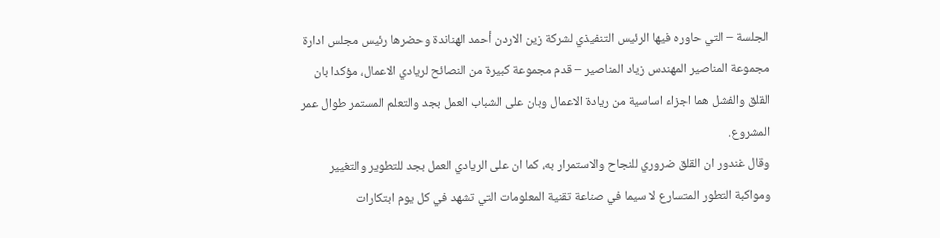الجلسة – التي حاوره فيها الرئيس التنفيذي لشركة زين الاردن أحمد الهناندة وحضرها رئيس مجلس ادارة مجموعة المناصير المهندس زياد المناصير – قدم مجموعة كبيرة من النصائح لريادي الاعمال، مؤكدا بان القلق والفشل هما اجزاء اساسية من ريادة الاعمال وبان على الشباب العمل بجد والتعلم المستمر طوال عمر المشروع.
وقال غندور ان القلق ضروري للنجاح والاستمرار به، كما ان على الريادي العمل بجد للتطوير والتغيير ومواكبة التطور المتسارع لا سيما في صناعة تقنية المعلومات التي تشهد في كل يوم ابتكارات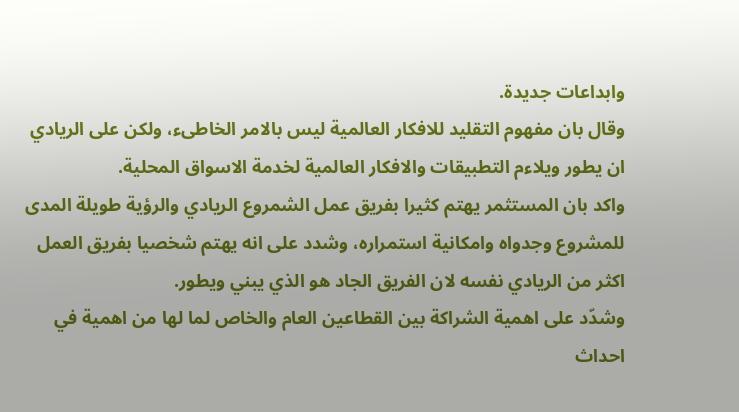وابداعات جديدة.
وقال بان مفهوم التقليد للافكار العالمية ليس بالامر الخاطىء، ولكن على الريادي ان يطور ويلاءم التطبيقات والافكار العالمية لخدمة الاسواق المحلية.
واكد بان المستثمر يهتم كثيرا بفريق عمل الشمروع الريادي والرؤية طويلة المدى للمشروع وجدواه وامكانية استمراره، وشدد على انه يهتم شخصيا بفريق العمل اكثر من الريادي نفسه لان الفريق الجاد هو الذي يبني ويطور.
وشدّد على اهمية الشراكة بين القطاعين العام والخاص لما لها من اهمية في احداث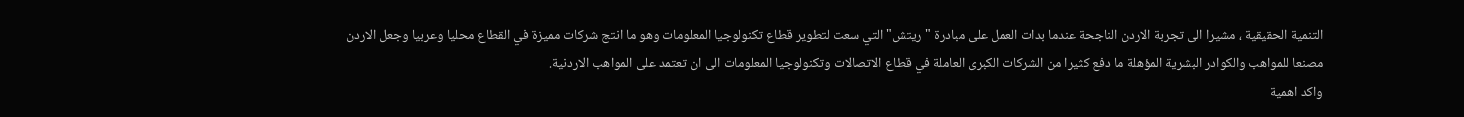التنمية الحقيقية ، مشيرا الى تجربة الاردن الناجحة عندما بدات العمل على مبادرة " ريتش" التي سعت لتطوير قطاع تكنولوجيا المعلومات وهو ما انتج شركات مميزة في القطاع محليا وعربيا وجعل الاردن مصنعا للمواهب والكوادر البشرية المؤهلة ما دفع كثيرا من الشركات الكبرى العاملة في قطاع الاتصالات وتكنولوجيا المعلومات الى ان تعتمد على المواهب الاردنية.
واكد اهمية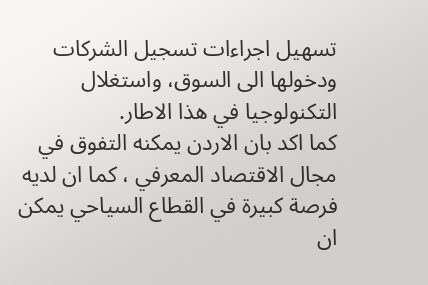تسهيل اجراءات تسجيل الشركات ودخولها الى السوق، واستغلال التكنولوجيا في هذا الاطار.
كما اكد بان الاردن يمكنه التفوق في مجال الاقتصاد المعرفي ، كما ان لديه فرصة كبيرة في القطاع السياحي يمكن ان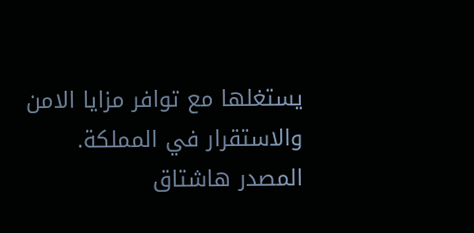يستغلها مع توافر مزايا الامن والاستقرار في المملكة.
المصدر هاشتاق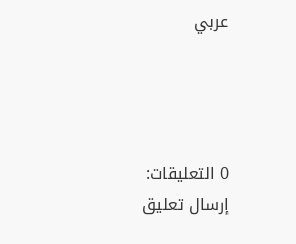عربي




0 التعليقات:
إرسال تعليق